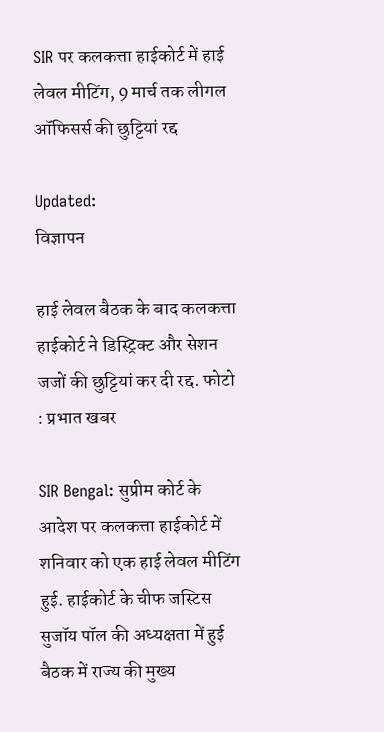SIR पर कलकत्ता हाईकोर्ट में हाई लेवल मीटिंग, 9 मार्च तक लीगल ऑफिसर्स की छुट्टियां रद्द

Updated:
विज्ञापन

हाई लेवल बैठक के बाद कलकत्ता हाईकोर्ट ने डिस्ट्रिक्ट और सेशन जजों की छुट्टियां कर दी रद्द. फोटो : प्रभात खबर

SIR Bengal: सुप्रीम कोर्ट के आदेश पर कलकत्ता हाईकोर्ट में शनिवार को एक हाई लेवल मीटिंग हुई. हाईकोर्ट के चीफ जस्टिस सुजॉय पॉल की अध्यक्षता में हुई बैठक में राज्य की मुख्य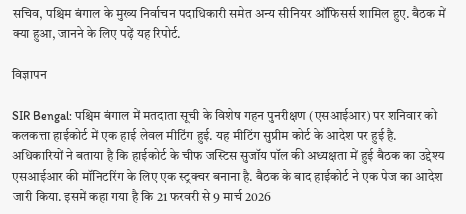सचिव, पश्चिम बंगाल के मुख्य निर्वाचन पदाधिकारी समेत अन्य सीनियर ऑफिसर्स शामिल हुए. बैठक में क्या हुआ, जानने के लिए पढ़ें यह रिपोर्ट.

विज्ञापन

SIR Bengal: पश्चिम बंगाल में मतदाता सूची के विशेष गहन पुनरीक्षण (एसआईआर) पर शनिवार को कलकत्ता हाईकोर्ट में एक हाई लेवल मीटिंग हुई. यह मीटिंग सुप्रीम कोर्ट के आदेश पर हुई है. अधिकारियों ने बताया है कि हाईकोर्ट के चीफ जस्टिस सुजॉय पॉल की अध्यक्षता में हुई बैठक का उद्देश्य एसआईआर की मॉनिटरिंग के लिए एक स्ट्रक्चर बनाना है. बैठक के बाद हाईकोर्ट ने एक पेज का आदेश जारी किया. इसमें कहा गया है कि 21 फरवरी से 9 मार्च 2026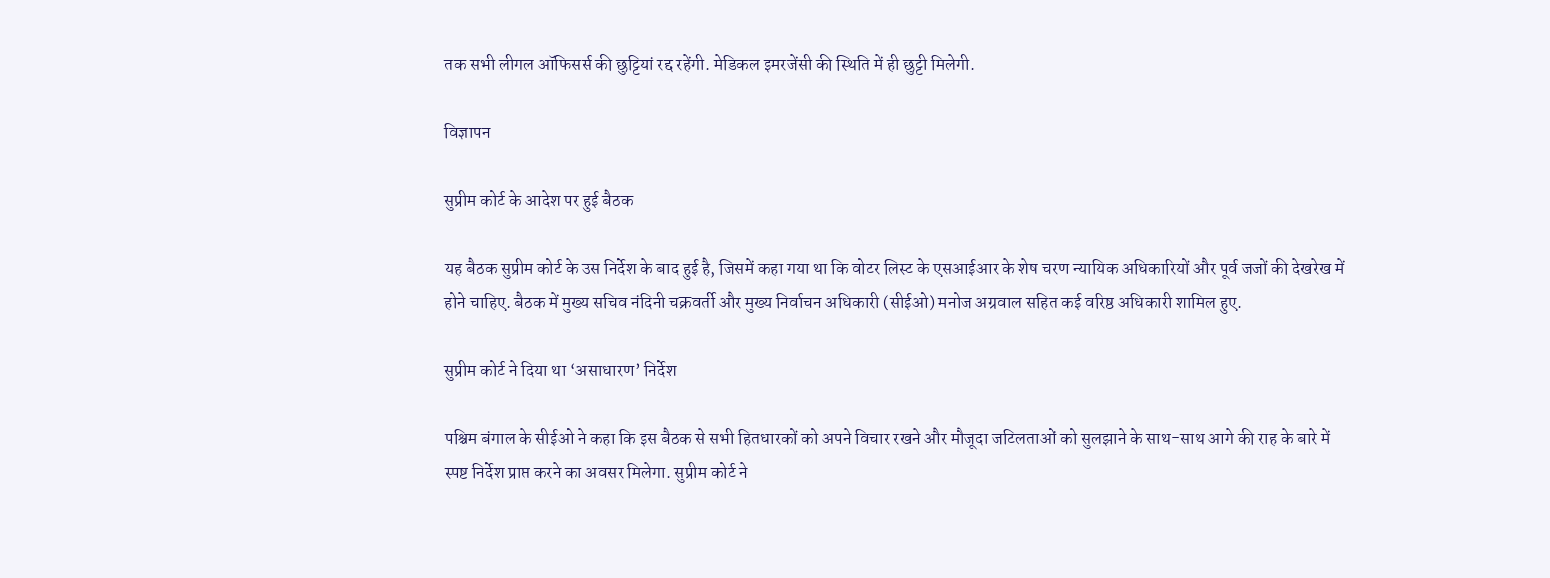तक सभी लीगल ऑफिसर्स की छुट्टियां रद्द रहेंगी. मेडिकल इमरजेंसी की स्थिति में ही छुट्टी मिलेगी.

विज्ञापन

सुप्रीम कोर्ट के आदेश पर हुई बैठक

यह बैठक सुप्रीम कोर्ट के उस निर्देश के बाद हुई है, जिसमें कहा गया था कि वोटर लिस्ट के एसआईआर के शेष चरण न्यायिक अधिकारियों और पूर्व जजों की देखरेख में होने चाहिए. बैठक में मुख्य सचिव नंदिनी चक्रवर्ती और मुख्य निर्वाचन अधिकारी (सीईओ) मनोज अग्रवाल सहित कई वरिष्ठ अधिकारी शामिल हुए.

सुप्रीम कोर्ट ने दिया था ‘असाधारण’ निर्देश

पश्चिम बंगाल के सीईओ ने कहा कि इस बैठक से सभी हितधारकों को अपने विचार रखने और मौजूदा जटिलताओं को सुलझाने के साथ-साथ आगे की राह के बारे में स्पष्ट निर्देश प्राप्त करने का अवसर मिलेगा. सुप्रीम कोर्ट ने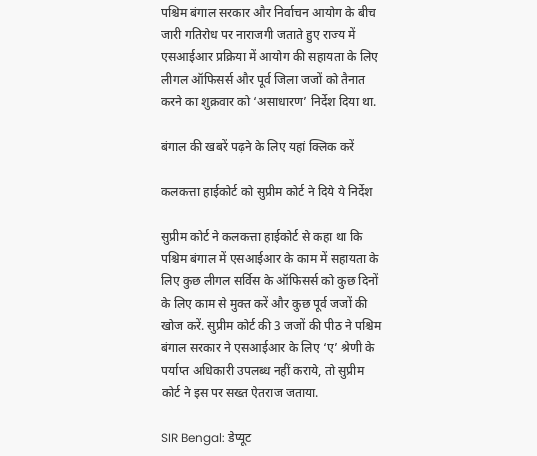पश्चिम बंगाल सरकार और निर्वाचन आयोग के बीच जारी गतिरोध पर नाराजगी जताते हुए राज्य में एसआईआर प्रक्रिया में आयोग की सहायता के लिए लीगल ऑफिसर्स और पूर्व जिला जजों को तैनात करने का शुक्रवार को ‘असाधारण’ निर्देश दिया था.

बंगाल की खबरें पढ़ने के लिए यहां क्लिक करें

कलकत्ता हाईकोर्ट को सुप्रीम कोर्ट ने दिये ये निर्देश

सुप्रीम कोर्ट ने कलकत्ता हाईकोर्ट से कहा था कि पश्चिम बंगाल में एसआईआर के काम में सहायता के लिए कुछ लीगल सर्विस के ऑफिसर्स को कुछ दिनों के लिए काम से मुक्त करें और कुछ पूर्व जजों की खोज करें. सुप्रीम कोर्ट की 3 जजों की पीठ ने पश्चिम बंगाल सरकार ने एसआईआर के लिए ‘ए’ श्रेणी के पर्याप्त अधिकारी उपलब्ध नहीं कराये, तो सुप्रीम कोर्ट ने इस पर सख्त ऐतराज जताया.

SIR Bengal: डेप्यूट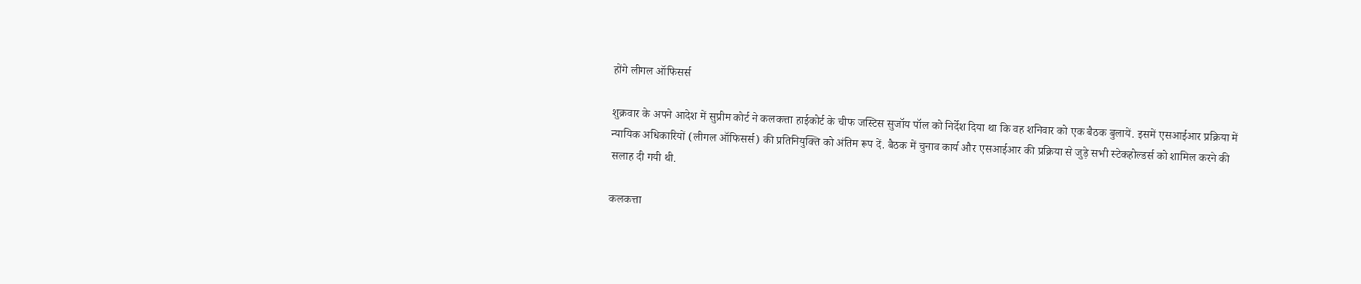होंगे लीगल ऑफिसर्स

शुक्रवार के अपने आदेश में सुप्रीम कोर्ट ने कलकत्ता हाईकोर्ट के चीफ जस्टिस सुजॉय पॉल को निर्देश दिया था कि वह शनिवार को एक बैठक बुलायें. इसमें एसआईआर प्रक्रिया में न्यायिक अधिकारियों (लीगल ऑफिसर्स) की प्रतिनियुक्ति को अंतिम रूप दें. बैठक में चुनाव कार्य और एसआईआर की प्रक्रिया से जुड़े सभी स्टेकहोल्डर्स को शामिल करने की सलाह दी गयी थी.

कलकत्ता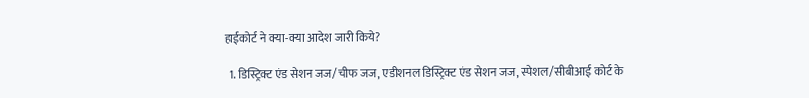हाईकोर्ट ने क्या-क्या आदेश जारी किये?

  1. डिस्ट्रिक्ट एंड सेशन जज/चीफ जज, एडीशनल डिस्ट्रिक्ट एंड सेशन जज, स्पेशल/सीबीआई कोर्ट के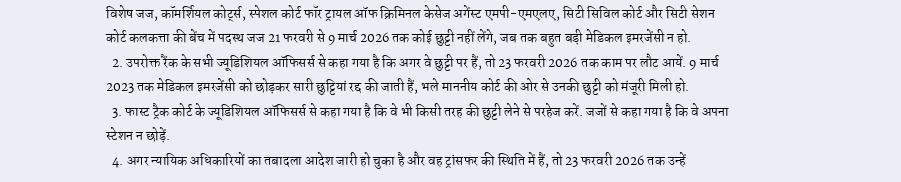विशेष जज, कॉमर्शियल कोर्ट्स, स्पेशल कोर्ट फॉर ट्रायल ऑफ क्रिमिनल केसेज अगेंस्ट एमपी-एमएलए, सिटी सिविल कोर्ट और सिटी सेशन कोर्ट कलकत्ता की बेंच में पदस्थ जज 21 फरवरी से 9 मार्च 2026 तक कोई छुट्टी नहीं लेंगे, जब तक बहुत बड़ी मेडिकल इमरजेंसी न हो.
  2. उपरोक्त रैंक के सभी ज्यूडिशियल ऑफिसर्स से कहा गया है कि अगर वे छुट्टी पर हैं, तो 23 फरवरी 2026 तक काम पर लौट आयें. 9 मार्च 2023 तक मेडिकल इमरजेंसी को छोड़कर सारी छुट्टियां रद्द की जाती हैं, भले माननीय कोर्ट की ओर से उनकी छुट्टी को मंजूरी मिली हो.
  3. फास्ट ट्रैक कोर्ट के ज्यूडिशियल ऑफिसर्स से कहा गया है कि वे भी किसी तरह की छुट्टी लेने से परहेज करें. जजों से कहा गया है कि वे अपना स्टेशन न छोड़ें.
  4. अगर न्यायिक अधिकारियों का तबादला आदेश जारी हो चुका है और वह ट्रांसफर की स्थिति में हैं, तो 23 फरवरी 2026 तक उन्हें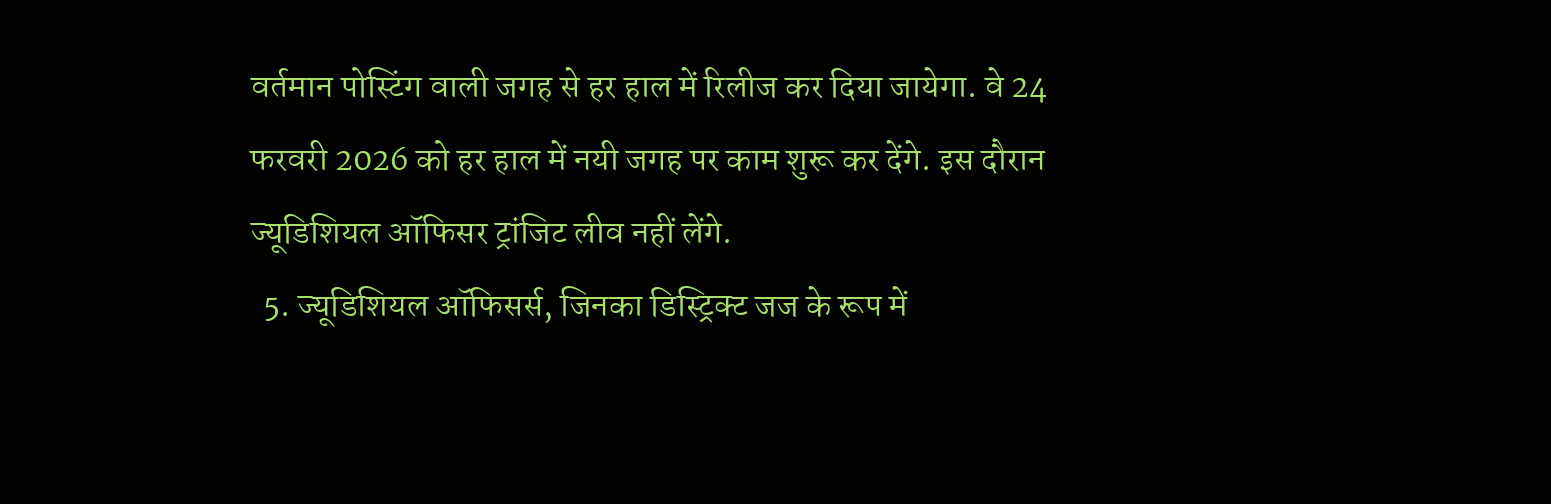वर्तमान पोस्टिंग वाली जगह से हर हाल में रिलीज कर दिया जायेगा. वे 24 फरवरी 2026 को हर हाल में नयी जगह पर काम शुरू कर देंगे. इस दौरान ज्यूडिशियल ऑफिसर ट्रांजिट लीव नहीं लेंगे.
  5. ज्यूडिशियल ऑफिसर्स, जिनका डिस्ट्रिक्ट जज के रूप में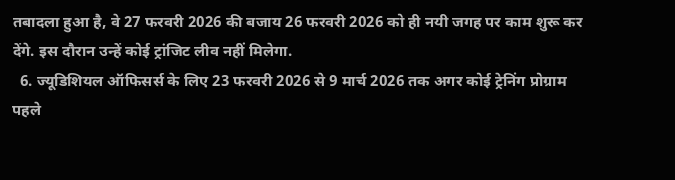तबादला हुआ है, वे 27 फरवरी 2026 की बजाय 26 फरवरी 2026 को ही नयी जगह पर काम शुरू कर देंगे. इस दौरान उन्हें कोई ट्रांजिट लीव नहीं मिलेगा.
  6. ज्यूडिशियल ऑफिसर्स के लिए 23 फरवरी 2026 से 9 मार्च 2026 तक अगर कोई ट्रेनिंग प्रोग्राम पहले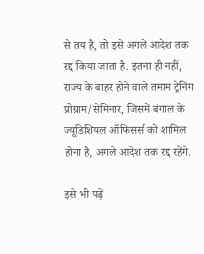से तय है, तो इसे अगले आदेश तक रद्द किया जाता है. इतना ही नहीं, राज्य के बाहर होने वाले तमाम ट्रेनिंग प्रोग्राम/सेमिनार, जिसमें बंगाल के ज्यूडिशियल ऑफिसर्स को शामिल होना है, अगले आदेश तक रद्द रहेंगे.

इसे भी पढ़ें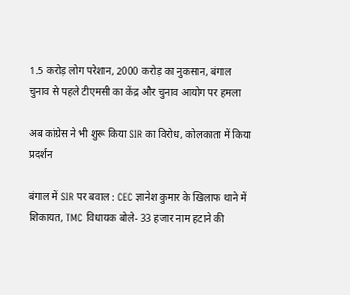1.5 करोड़ लोग परेशान, 2000 करोड़ का नुकसान, बंगाल चुनाव से पहले टीएमसी का केंद्र और चुनाव आयोग पर हमला

अब कांग्रेस ने भी शुरू किया SIR का विरोध, कोलकाता में किया प्रदर्शन

बंगाल में SIR पर बवाल : CEC ज्ञानेश कुमार के खिलाफ थाने में शिकायत, TMC विधायक बोले- 33 हजार नाम हटाने की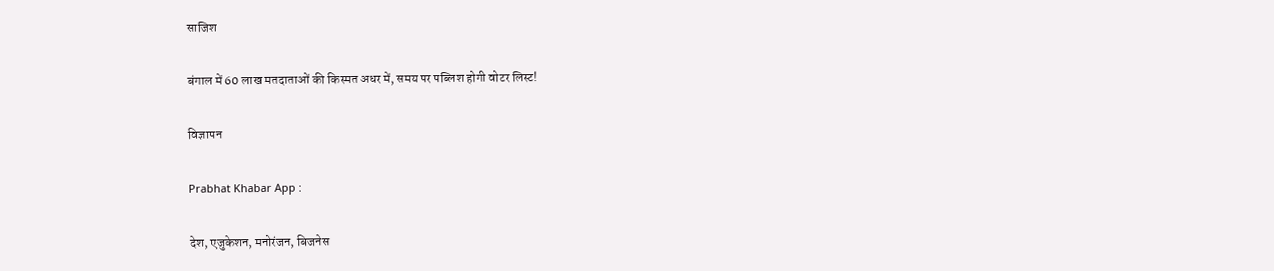साजिश

बंगाल में 60 लाख मतदाताओं की किस्मत अधर में, समय पर पब्लिश होगी वोटर लिस्ट!

विज्ञापन

Prabhat Khabar App :

देश, एजुकेशन, मनोरंजन, बिजनेस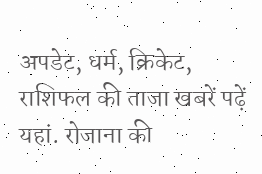अपडेट, धर्म, क्रिकेट, राशिफल की ताजा खबरें पढ़ें यहां. रोजाना की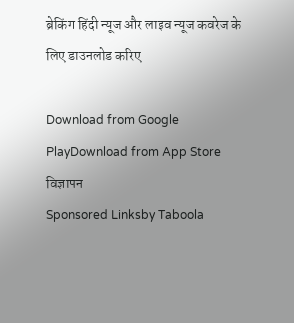ब्रेकिंग हिंदी न्यूज और लाइव न्यूज कवरेज के लिए डाउनलोड करिए

Download from Google PlayDownload from App Store
विज्ञापन
Sponsored Linksby Taboola